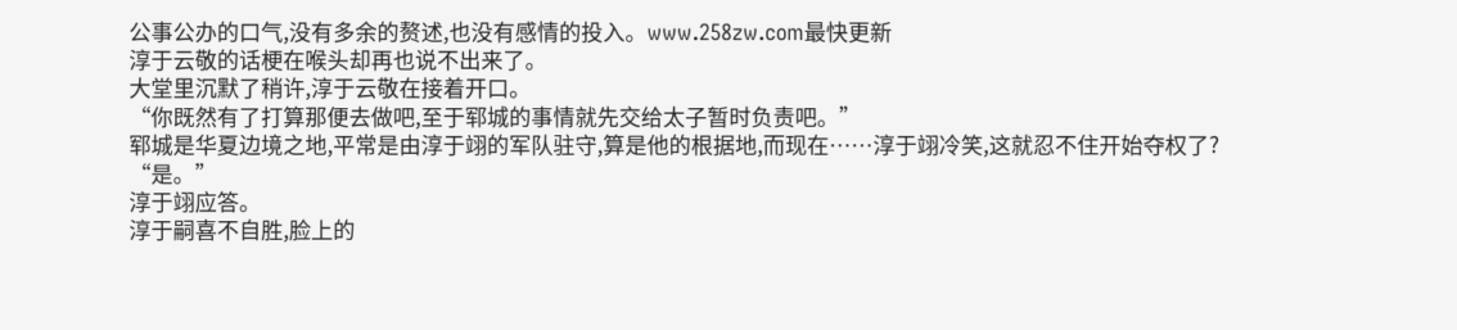公事公办的口气,没有多余的赘述,也没有感情的投入。www.258zw.com最快更新
淳于云敬的话梗在喉头却再也说不出来了。
大堂里沉默了稍许,淳于云敬在接着开口。
“你既然有了打算那便去做吧,至于郓城的事情就先交给太子暂时负责吧。”
郓城是华夏边境之地,平常是由淳于翊的军队驻守,算是他的根据地,而现在……淳于翊冷笑,这就忍不住开始夺权了?
“是。”
淳于翊应答。
淳于嗣喜不自胜,脸上的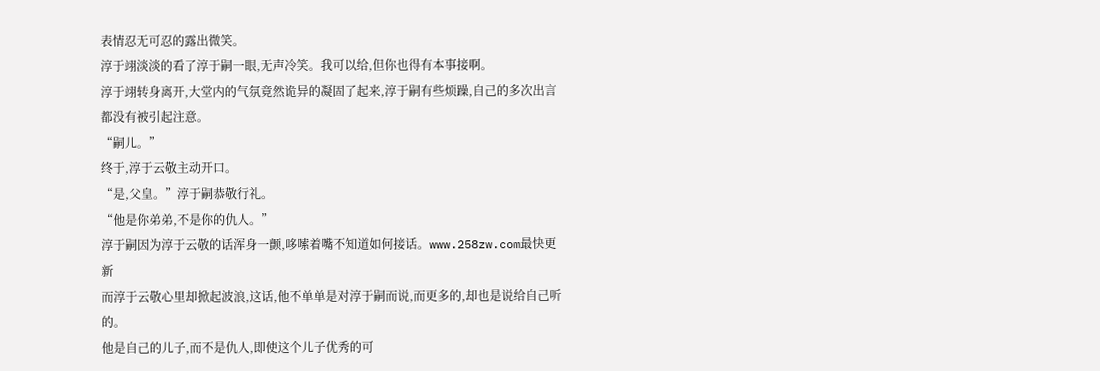表情忍无可忍的露出微笑。
淳于翊淡淡的看了淳于嗣一眼,无声冷笑。我可以给,但你也得有本事接啊。
淳于翊转身离开,大堂内的气氛竟然诡异的凝固了起来,淳于嗣有些烦躁,自己的多次出言都没有被引起注意。
“嗣儿。”
终于,淳于云敬主动开口。
“是,父皇。”淳于嗣恭敬行礼。
“他是你弟弟,不是你的仇人。”
淳于嗣因为淳于云敬的话浑身一颤,哆嗦着嘴不知道如何接话。www.258zw.com最快更新
而淳于云敬心里却掀起波浪,这话,他不单单是对淳于嗣而说,而更多的,却也是说给自己听的。
他是自己的儿子,而不是仇人,即使这个儿子优秀的可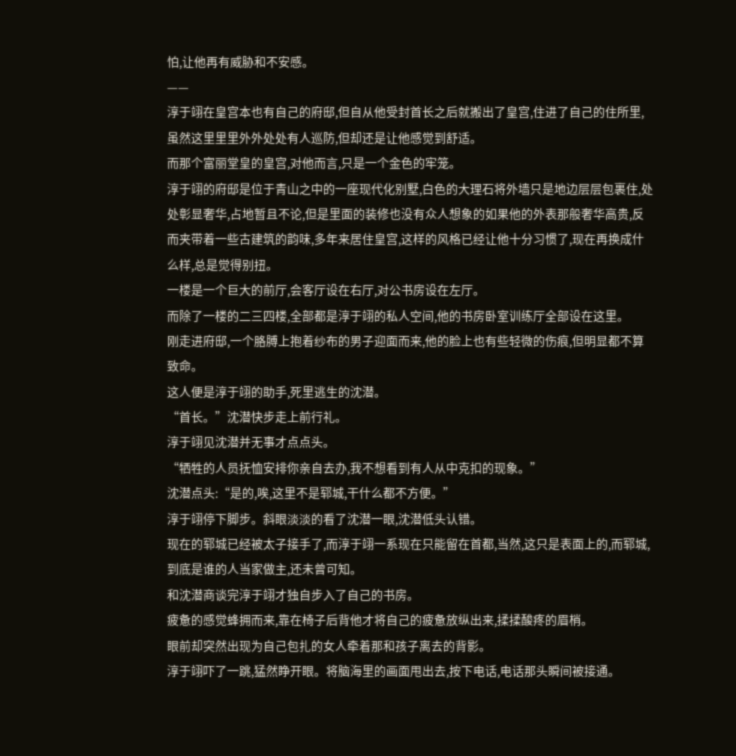怕,让他再有威胁和不安感。
——
淳于翊在皇宫本也有自己的府邸,但自从他受封首长之后就搬出了皇宫,住进了自己的住所里,虽然这里里里外外处处有人巡防,但却还是让他感觉到舒适。
而那个富丽堂皇的皇宫,对他而言,只是一个金色的牢笼。
淳于翊的府邸是位于青山之中的一座现代化别墅,白色的大理石将外墙只是地边层层包裹住,处处彰显奢华,占地暂且不论,但是里面的装修也没有众人想象的如果他的外表那般奢华高贵,反而夹带着一些古建筑的韵味,多年来居住皇宫,这样的风格已经让他十分习惯了,现在再换成什么样,总是觉得别扭。
一楼是一个巨大的前厅,会客厅设在右厅,对公书房设在左厅。
而除了一楼的二三四楼,全部都是淳于翊的私人空间,他的书房卧室训练厅全部设在这里。
刚走进府邸,一个胳膊上抱着纱布的男子迎面而来,他的脸上也有些轻微的伤痕,但明显都不算致命。
这人便是淳于翊的助手,死里逃生的沈潜。
“首长。”沈潜快步走上前行礼。
淳于翊见沈潜并无事才点点头。
“牺牲的人员抚恤安排你亲自去办,我不想看到有人从中克扣的现象。”
沈潜点头:“是的,唉,这里不是郓城,干什么都不方便。”
淳于翊停下脚步。斜眼淡淡的看了沈潜一眼,沈潜低头认错。
现在的郓城已经被太子接手了,而淳于翊一系现在只能留在首都,当然,这只是表面上的,而郓城,到底是谁的人当家做主,还未曾可知。
和沈潜商谈完淳于翊才独自步入了自己的书房。
疲惫的感觉蜂拥而来,靠在椅子后背他才将自己的疲惫放纵出来,揉揉酸疼的眉梢。
眼前却突然出现为自己包扎的女人牵着那和孩子离去的背影。
淳于翊吓了一跳,猛然睁开眼。将脑海里的画面甩出去,按下电话,电话那头瞬间被接通。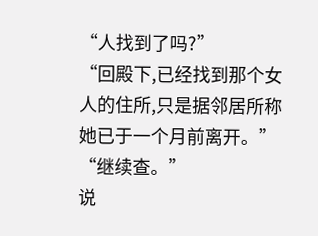“人找到了吗?”
“回殿下,已经找到那个女人的住所,只是据邻居所称她已于一个月前离开。”
“继续查。”
说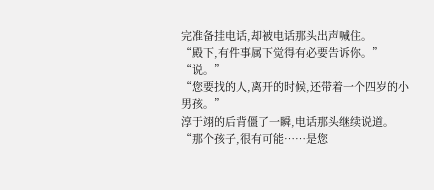完准备挂电话,却被电话那头出声喊住。
“殿下,有件事属下觉得有必要告诉你。”
“说。”
“您要找的人,离开的时候,还带着一个四岁的小男孩。”
淳于翊的后背僵了一瞬,电话那头继续说道。
“那个孩子,很有可能……是您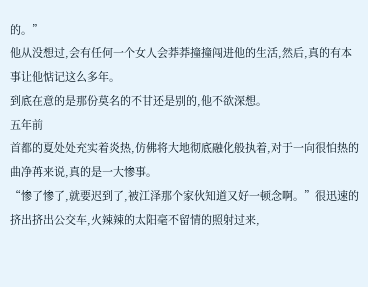的。”
他从没想过,会有任何一个女人会莽莽撞撞闯进他的生活,然后,真的有本事让他惦记这么多年。
到底在意的是那份莫名的不甘还是别的,他不欲深想。
五年前
首都的夏处处充实着炎热,仿佛将大地彻底融化般执着,对于一向很怕热的曲净苒来说,真的是一大惨事。
“惨了惨了,就要迟到了,被江泽那个家伙知道又好一顿念啊。”很迅速的挤出挤出公交车,火辣辣的太阳毫不留情的照射过来,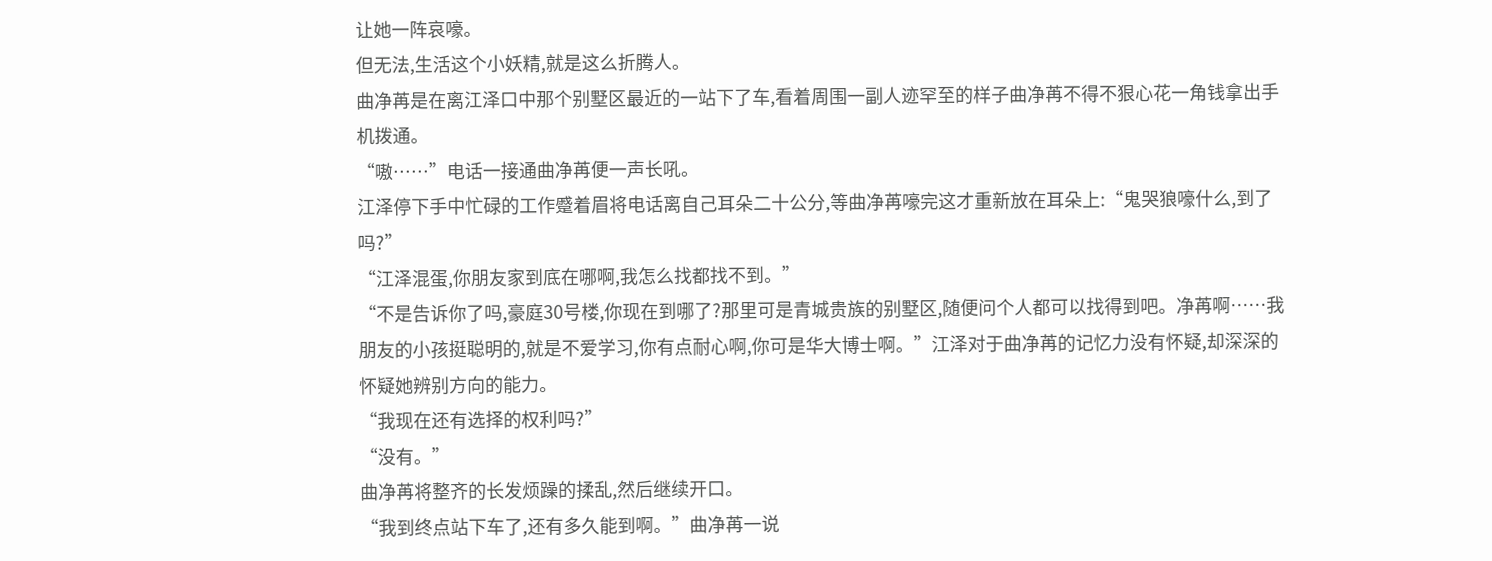让她一阵哀嚎。
但无法,生活这个小妖精,就是这么折腾人。
曲净苒是在离江泽口中那个别墅区最近的一站下了车,看着周围一副人迹罕至的样子曲净苒不得不狠心花一角钱拿出手机拨通。
“嗷……”电话一接通曲净苒便一声长吼。
江泽停下手中忙碌的工作蹙着眉将电话离自己耳朵二十公分,等曲净苒嚎完这才重新放在耳朵上:“鬼哭狼嚎什么,到了吗?”
“江泽混蛋,你朋友家到底在哪啊,我怎么找都找不到。”
“不是告诉你了吗,豪庭30号楼,你现在到哪了?那里可是青城贵族的别墅区,随便问个人都可以找得到吧。净苒啊……我朋友的小孩挺聪明的,就是不爱学习,你有点耐心啊,你可是华大博士啊。”江泽对于曲净苒的记忆力没有怀疑,却深深的怀疑她辨别方向的能力。
“我现在还有选择的权利吗?”
“没有。”
曲净苒将整齐的长发烦躁的揉乱,然后继续开口。
“我到终点站下车了,还有多久能到啊。”曲净苒一说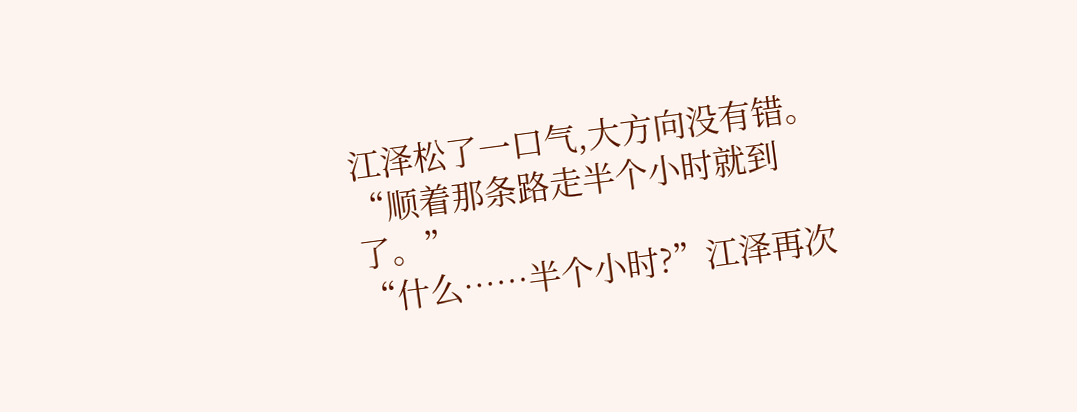江泽松了一口气,大方向没有错。
“顺着那条路走半个小时就到了。”
“什么……半个小时?”江泽再次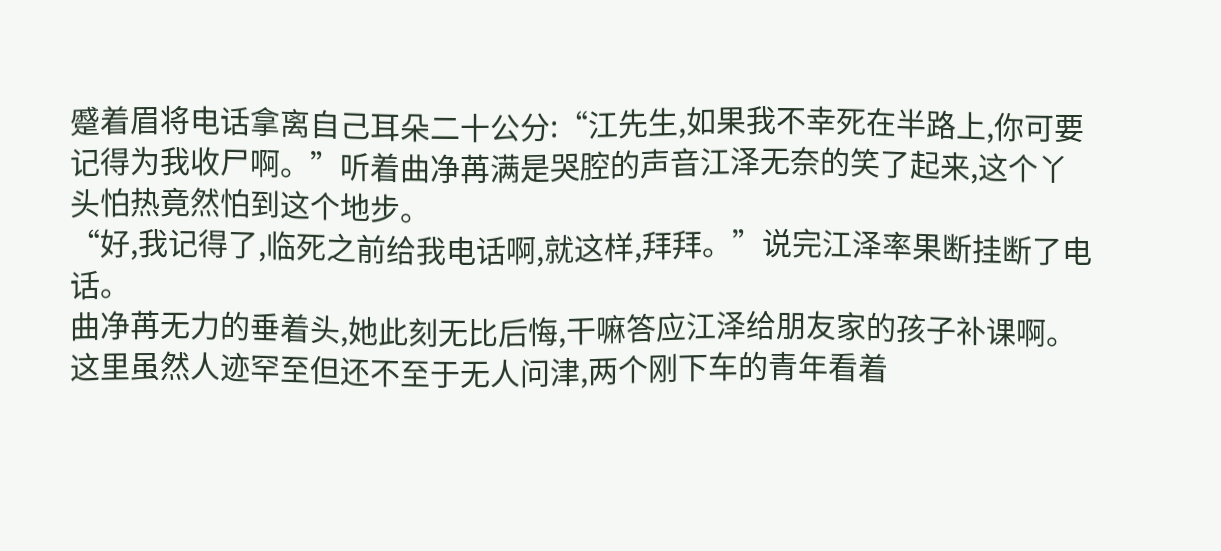蹙着眉将电话拿离自己耳朵二十公分:“江先生,如果我不幸死在半路上,你可要记得为我收尸啊。”听着曲净苒满是哭腔的声音江泽无奈的笑了起来,这个丫头怕热竟然怕到这个地步。
“好,我记得了,临死之前给我电话啊,就这样,拜拜。”说完江泽率果断挂断了电话。
曲净苒无力的垂着头,她此刻无比后悔,干嘛答应江泽给朋友家的孩子补课啊。
这里虽然人迹罕至但还不至于无人问津,两个刚下车的青年看着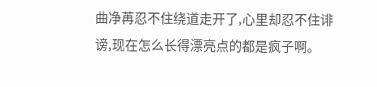曲净苒忍不住绕道走开了,心里却忍不住诽谤,现在怎么长得漂亮点的都是疯子啊。